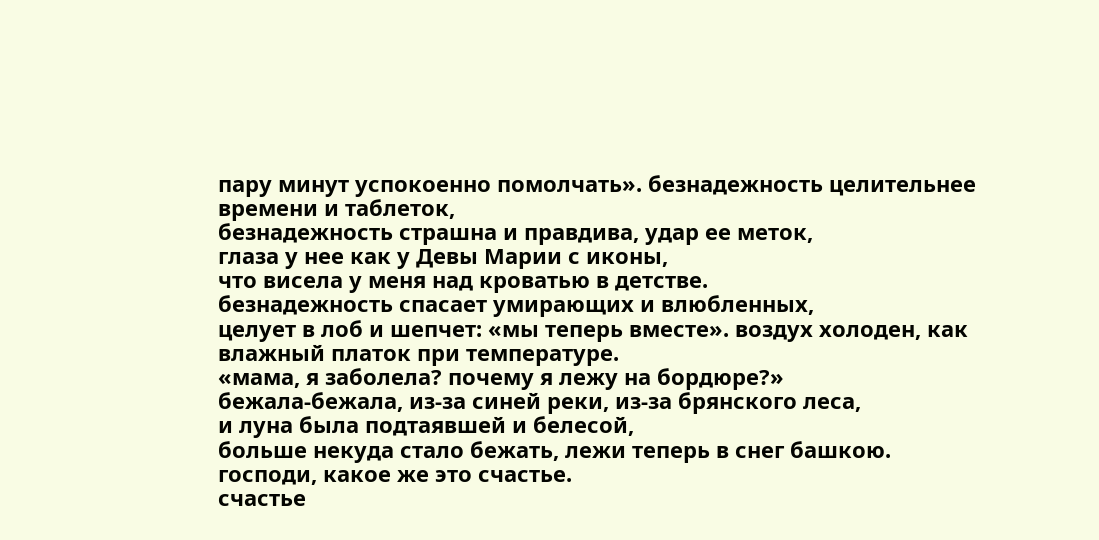пару минут успокоенно помолчать». безнадежность целительнее времени и таблеток,
безнадежность страшна и правдива, удар ее меток,
глаза у нее как у Девы Марии с иконы,
что висела у меня над кроватью в детстве.
безнадежность спасает умирающих и влюбленных,
целует в лоб и шепчет: «мы теперь вместе». воздух холоден, как влажный платок при температуре.
«мама, я заболела? почему я лежу на бордюре?»
бежала-бежала, из-за синей реки, из-за брянского леса,
и луна была подтаявшей и белесой,
больше некуда стало бежать, лежи теперь в снег башкою.
господи, какое же это счастье.
счастье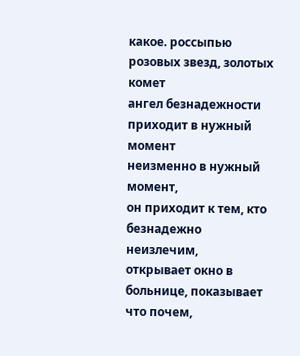какое. россыпью розовых звезд, золотых комет
ангел безнадежности приходит в нужный момент
неизменно в нужный момент,
он приходит к тем, кто безнадежно неизлечим,
открывает окно в больнице, показывает что почем,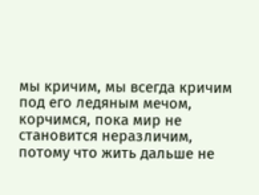мы кричим, мы всегда кричим
под его ледяным мечом,
корчимся, пока мир не становится неразличим,
потому что жить дальше не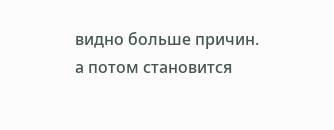видно больше причин.
а потом становится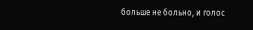больше не больно, и голос